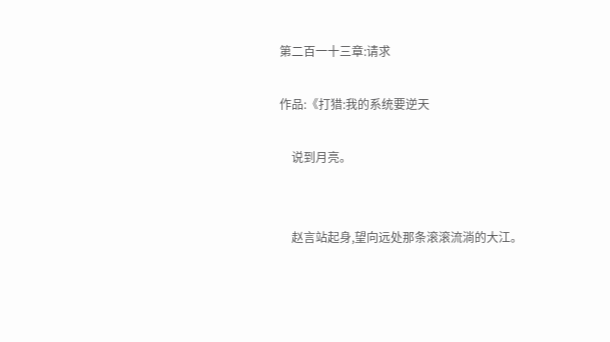第二百一十三章:请求

作品:《打猎:我的系统要逆天

    说到月亮。


    赵言站起身,望向远处那条滚滚流淌的大江。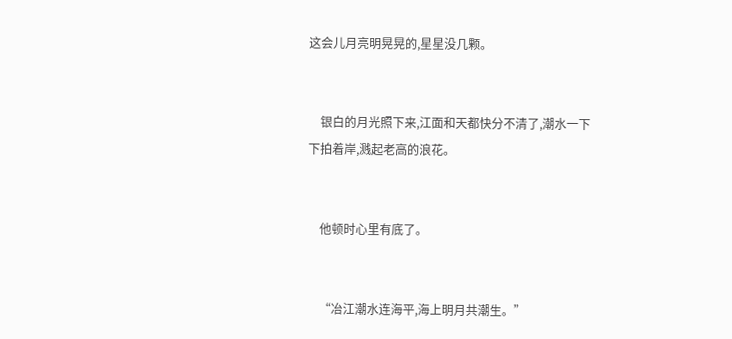这会儿月亮明晃晃的,星星没几颗。


    银白的月光照下来,江面和天都快分不清了,潮水一下下拍着岸,溅起老高的浪花。


    他顿时心里有底了。


    “冶江潮水连海平,海上明月共潮生。”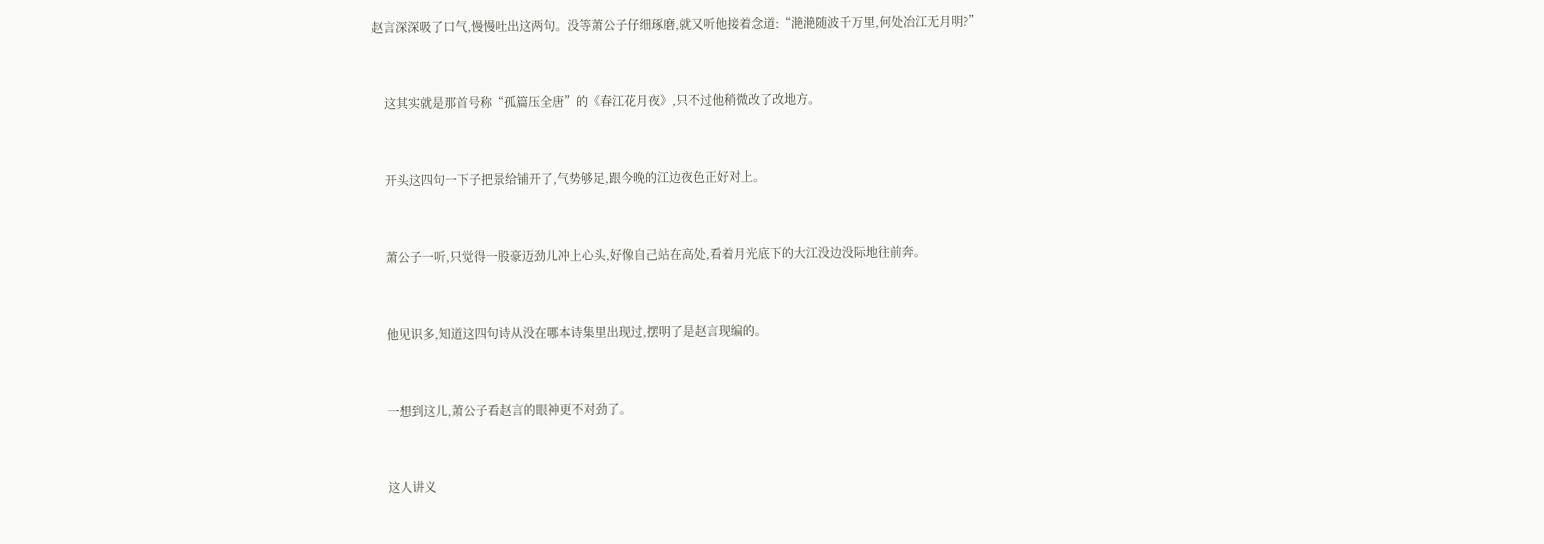赵言深深吸了口气,慢慢吐出这两句。没等萧公子仔细琢磨,就又听他接着念道:“滟滟随波千万里,何处冶江无月明?”


    这其实就是那首号称“孤篇压全唐”的《春江花月夜》,只不过他稍微改了改地方。


    开头这四句一下子把景给铺开了,气势够足,跟今晚的江边夜色正好对上。


    萧公子一听,只觉得一股豪迈劲儿冲上心头,好像自己站在高处,看着月光底下的大江没边没际地往前奔。


    他见识多,知道这四句诗从没在哪本诗集里出现过,摆明了是赵言现编的。


    一想到这儿,萧公子看赵言的眼神更不对劲了。


    这人讲义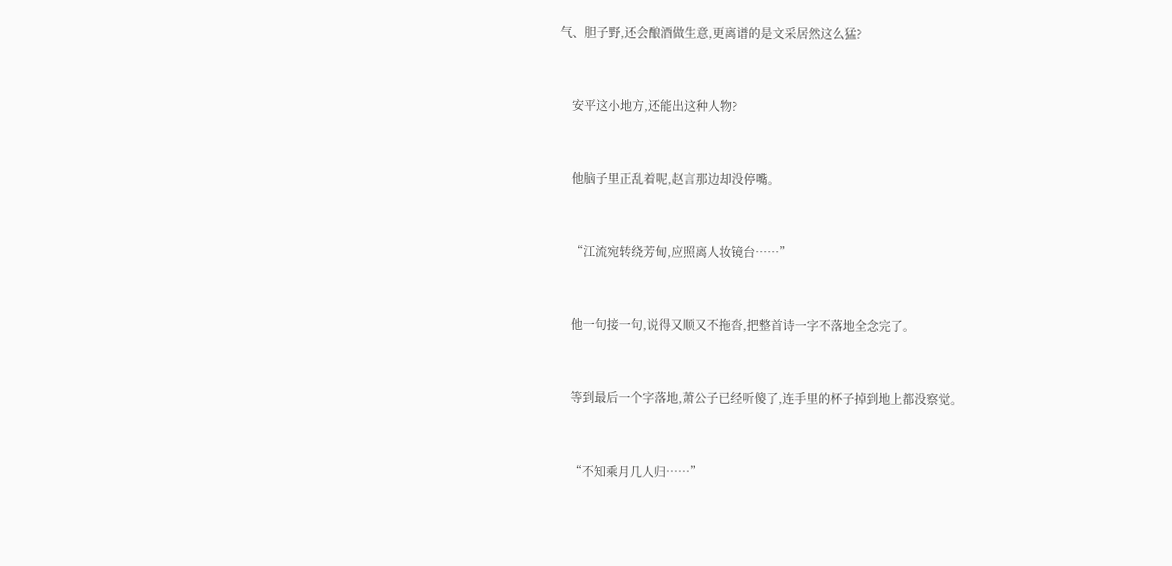气、胆子野,还会酿酒做生意,更离谱的是文采居然这么猛?


    安平这小地方,还能出这种人物?


    他脑子里正乱着呢,赵言那边却没停嘴。


    “江流宛转绕芳甸,应照离人妆镜台……”


    他一句接一句,说得又顺又不拖沓,把整首诗一字不落地全念完了。


    等到最后一个字落地,萧公子已经听傻了,连手里的杯子掉到地上都没察觉。


    “不知乘月几人归……”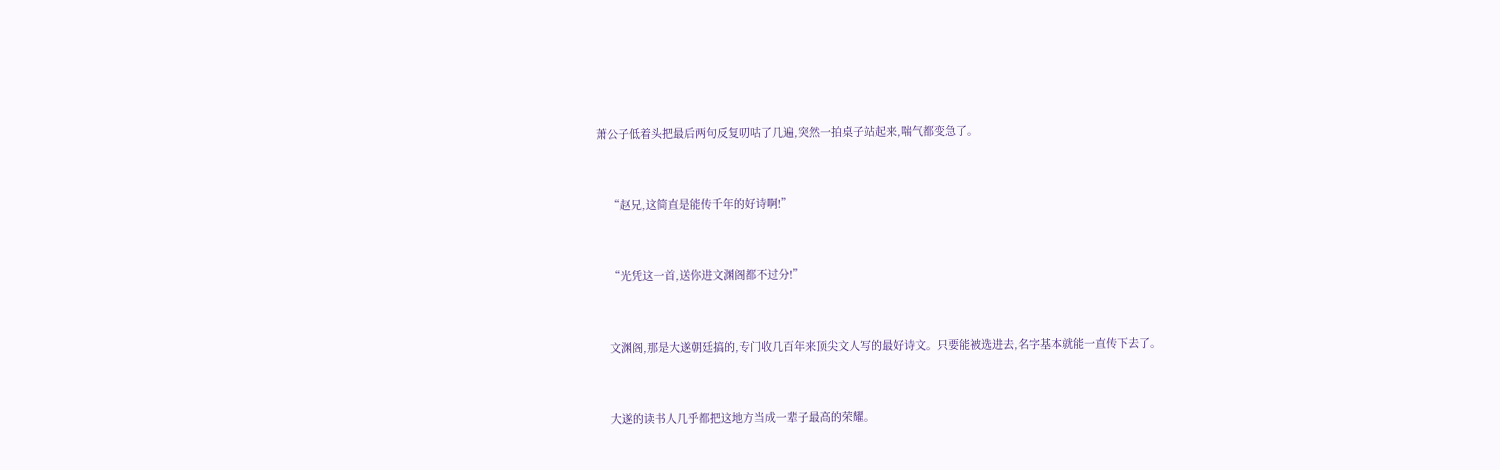萧公子低着头把最后两句反复叨咕了几遍,突然一拍桌子站起来,喘气都变急了。


    “赵兄,这简直是能传千年的好诗啊!”


    “光凭这一首,送你进文渊阁都不过分!”


    文渊阁,那是大遂朝廷搞的,专门收几百年来顶尖文人写的最好诗文。只要能被选进去,名字基本就能一直传下去了。


    大遂的读书人几乎都把这地方当成一辈子最高的荣耀。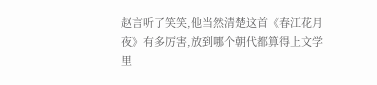赵言听了笑笑,他当然清楚这首《春江花月夜》有多厉害,放到哪个朝代都算得上文学里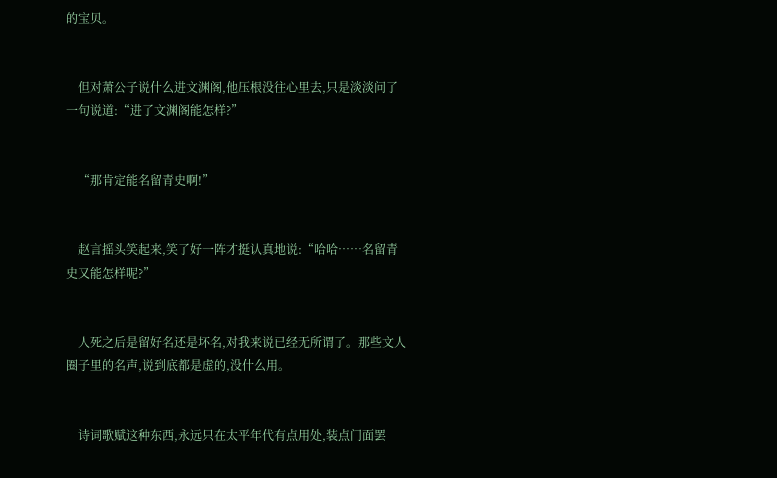的宝贝。


    但对萧公子说什么进文渊阁,他压根没往心里去,只是淡淡问了一句说道:“进了文渊阁能怎样?”


    “那肯定能名留青史啊!”


    赵言摇头笑起来,笑了好一阵才挺认真地说:“哈哈……名留青史又能怎样呢?”


    人死之后是留好名还是坏名,对我来说已经无所谓了。那些文人圈子里的名声,说到底都是虚的,没什么用。


    诗词歌赋这种东西,永远只在太平年代有点用处,装点门面罢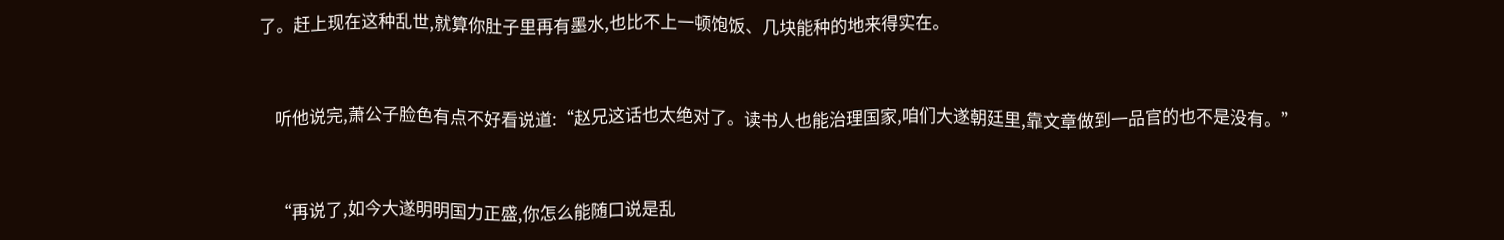了。赶上现在这种乱世,就算你肚子里再有墨水,也比不上一顿饱饭、几块能种的地来得实在。


    听他说完,萧公子脸色有点不好看说道:“赵兄这话也太绝对了。读书人也能治理国家,咱们大遂朝廷里,靠文章做到一品官的也不是没有。”


    “再说了,如今大遂明明国力正盛,你怎么能随口说是乱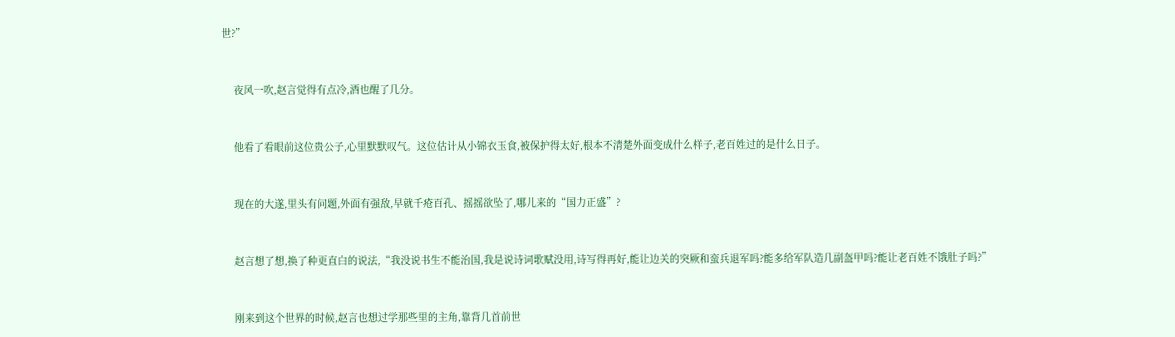世?”


    夜风一吹,赵言觉得有点冷,酒也醒了几分。


    他看了看眼前这位贵公子,心里默默叹气。这位估计从小锦衣玉食,被保护得太好,根本不清楚外面变成什么样子,老百姓过的是什么日子。


    现在的大遂,里头有问题,外面有强敌,早就千疮百孔、摇摇欲坠了,哪儿来的“国力正盛”?


    赵言想了想,换了种更直白的说法,“我没说书生不能治国,我是说诗词歌赋没用,诗写得再好,能让边关的突厥和蛮兵退军吗?能多给军队造几副盔甲吗?能让老百姓不饿肚子吗?”


    刚来到这个世界的时候,赵言也想过学那些里的主角,靠背几首前世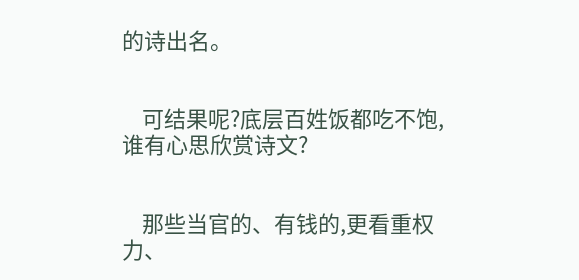的诗出名。


    可结果呢?底层百姓饭都吃不饱,谁有心思欣赏诗文?


    那些当官的、有钱的,更看重权力、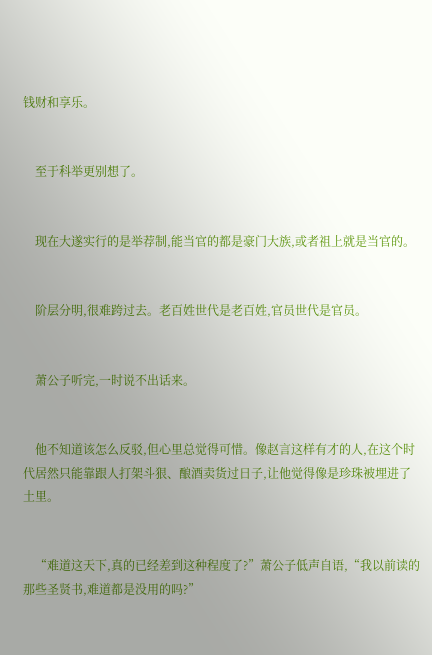钱财和享乐。


    至于科举更别想了。


    现在大遂实行的是举荐制,能当官的都是豪门大族,或者祖上就是当官的。


    阶层分明,很难跨过去。老百姓世代是老百姓,官员世代是官员。


    萧公子听完,一时说不出话来。


    他不知道该怎么反驳,但心里总觉得可惜。像赵言这样有才的人,在这个时代居然只能靠跟人打架斗狠、酿酒卖货过日子,让他觉得像是珍珠被埋进了土里。


    “难道这天下,真的已经差到这种程度了?”萧公子低声自语,“我以前读的那些圣贤书,难道都是没用的吗?”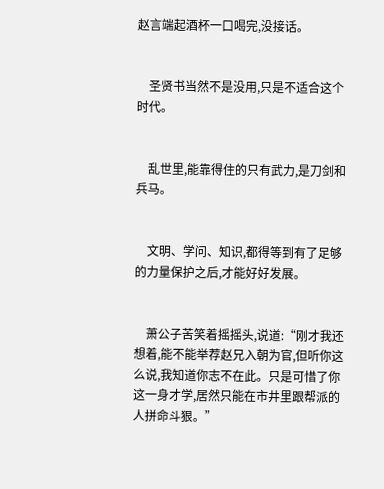赵言端起酒杯一口喝完,没接话。


    圣贤书当然不是没用,只是不适合这个时代。


    乱世里,能靠得住的只有武力,是刀剑和兵马。


    文明、学问、知识,都得等到有了足够的力量保护之后,才能好好发展。


    萧公子苦笑着摇摇头,说道:“刚才我还想着,能不能举荐赵兄入朝为官,但听你这么说,我知道你志不在此。只是可惜了你这一身才学,居然只能在市井里跟帮派的人拼命斗狠。”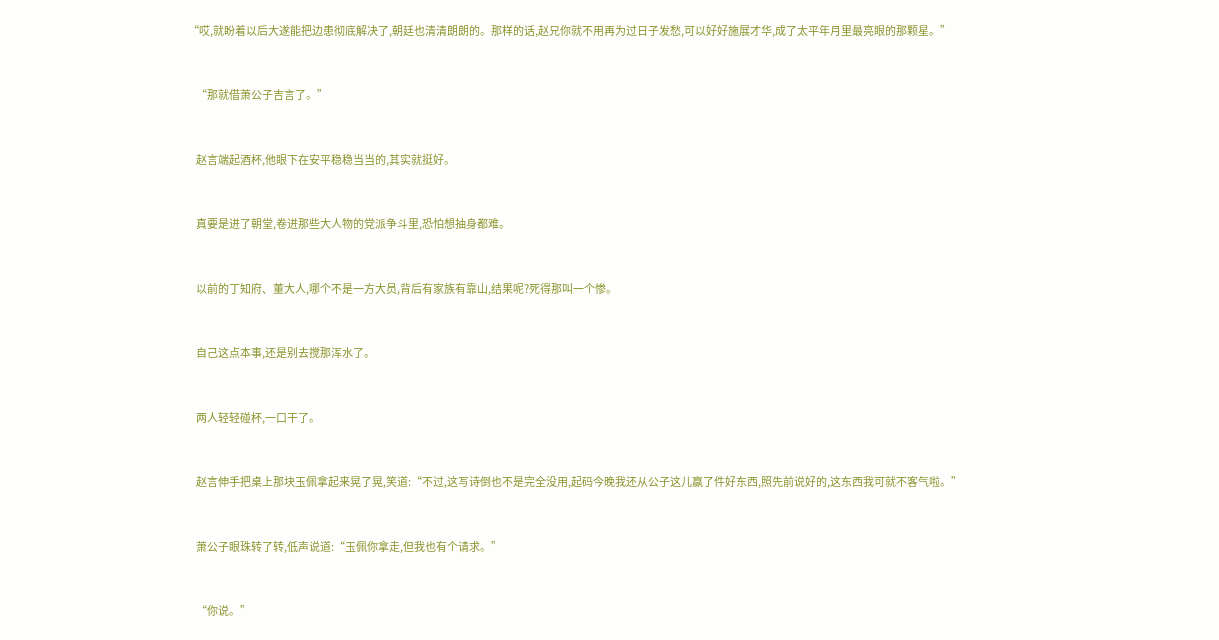“哎,就盼着以后大遂能把边患彻底解决了,朝廷也清清朗朗的。那样的话,赵兄你就不用再为过日子发愁,可以好好施展才华,成了太平年月里最亮眼的那颗星。”


    “那就借萧公子吉言了。”


    赵言端起酒杯,他眼下在安平稳稳当当的,其实就挺好。


    真要是进了朝堂,卷进那些大人物的党派争斗里,恐怕想抽身都难。


    以前的丁知府、董大人,哪个不是一方大员,背后有家族有靠山,结果呢?死得那叫一个惨。


    自己这点本事,还是别去搅那浑水了。


    两人轻轻碰杯,一口干了。


    赵言伸手把桌上那块玉佩拿起来晃了晃,笑道:“不过,这写诗倒也不是完全没用,起码今晚我还从公子这儿赢了件好东西,照先前说好的,这东西我可就不客气啦。”


    萧公子眼珠转了转,低声说道:“玉佩你拿走,但我也有个请求。”


    “你说。”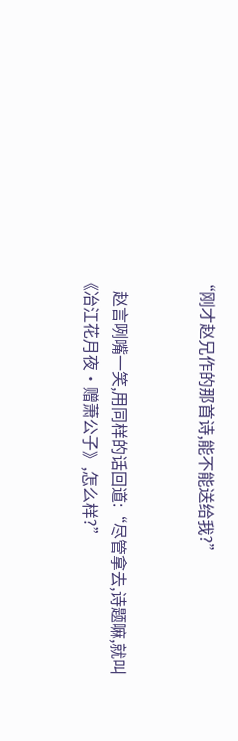“刚才赵兄作的那首诗,能不能送给我?”


    赵言咧嘴一笑,用同样的话回道:“尽管拿去,诗题嘛,就叫《冶江花月夜·赠萧公子》,怎么样?”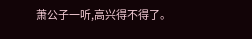萧公子一听,高兴得不得了。